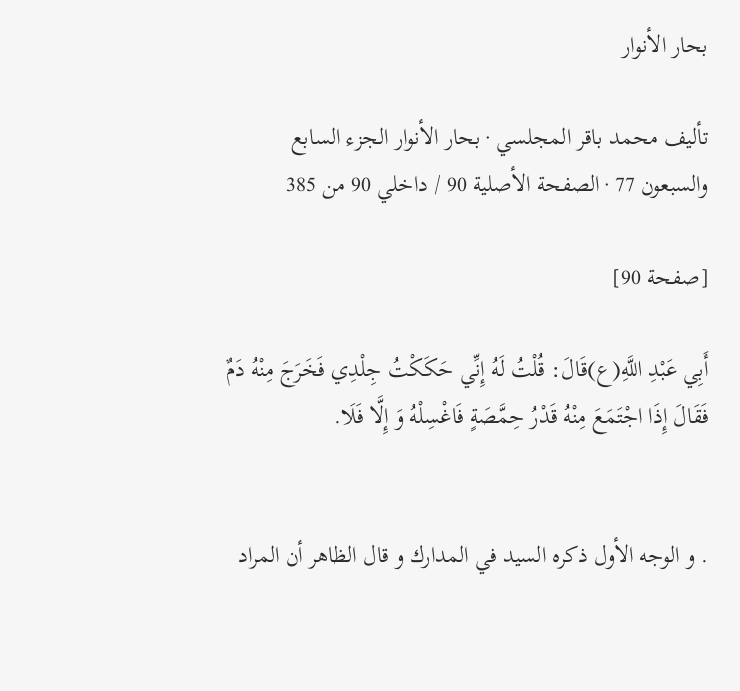بحار الأنوار

تأليف محمد باقر المجلسي · بحار الأنوار الجزء السابع والسبعون 77 · الصفحة الأصلية 90 / داخلي 90 من 385

[صفحة 90]

أَبِي عَبْدِ اللَّهِ(ع)قَالَ: قُلْتُ لَهُ إِنِّي حَكَكْتُ جِلْدِي فَخَرَجَ مِنْهُ دَمٌ فَقَالَ إِذَا اجْتَمَعَ مِنْهُ قَدْرُ حِمَّصَةٍ فَاغْسِلْهُ وَ إِلَّا فَلَا.


. و الوجه الأول ذكره السيد في المدارك و قال الظاهر أن المراد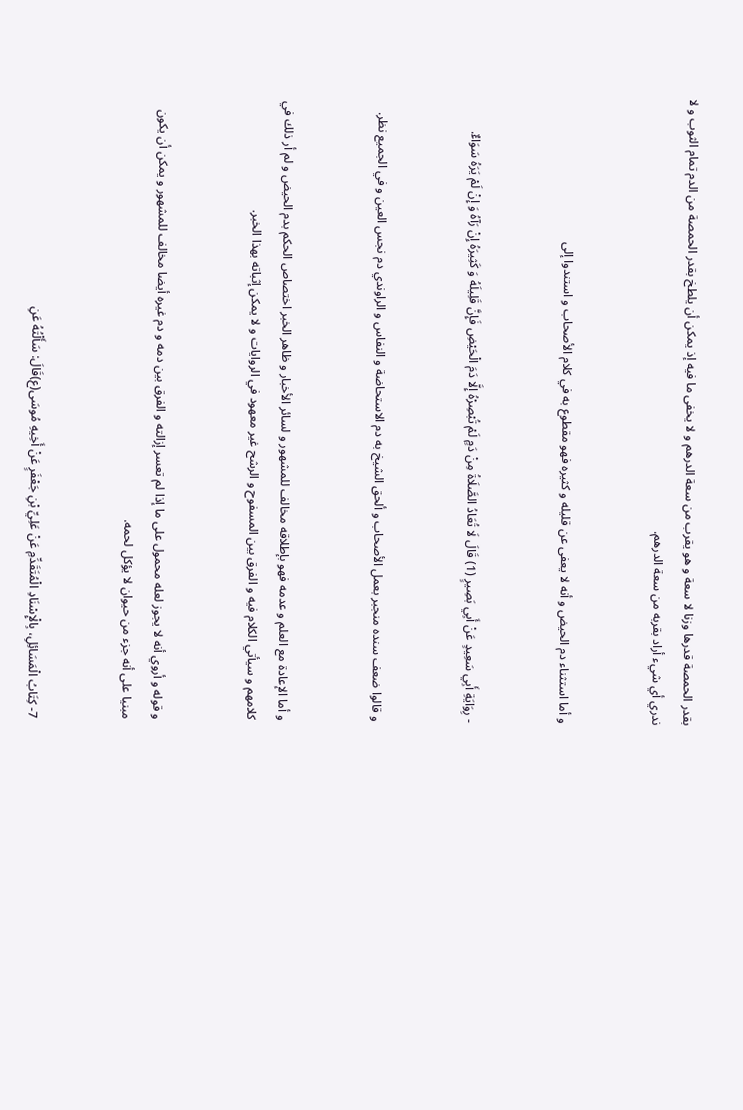بقدر الحمصة قدرها وزنا لا سعة و هو يقرب من سعة الدرهم و لا يخفى ما فيه إذ يمكن أن يلطخ بقدر الحمصة من الدم تمام الثوب و لا ندري أي شيء أراد بقربه من سعة الدرهم.


و أما استثناء دم الحيض و أنه لا يعفى عن قليله و كثيره فهو مقطوع به في كلام الأصحاب و استندوا إلى


- رِوَايَةِ أَبِي سَعِيدٍ عَنْ أَبِي بَصِيرٍ (1) قَالَ لَا تُعَادُ الصَّلَاةُ مِنْ دَمٍ لَمْ تُبْصِرْهُ إِلَّا دَمَ الْحَيْضِ فَإِنَّ قَلِيلَهُ وَ كَثِيرَهُ إِنْ رَآهُ وَ إِنْ لَمْ يَرَهُ سَوَاءٌ.


و قالوا ضعف سنده منجبر بعمل الأصحاب و ألحق الشيخ به دم الاستحاضة و النفاس و الراوندي دم نجس العين و في الجميع نظر.


و أما الإعادة مع العلم و عدمه فهو بإطلاقه مخالف للمشهور و لسائر الأخبار و ظاهر الخبر اختصاص الحكم بدم الحيض و لم أر ذلك في كلامهم و سيأتي الكلام فيه و الفرق بين المسفوح و الرشح غير معهود في الروايات و لا يمكن إثباته بهذا الخبر.


و قوله و أروي أنه لا يجوز لعله محمول على ما إذا لم تعسر إزالته و الفرق بين دمه و دم غيره أيضا مخالف للمشهور و يمكن أن يكون مبنيا على أنه جزء من حيوان لا يؤكل لحمه.


7- كِتَابُ الْمَسَائِلِ، بِالْإِسْنَادِ الْمُتَقَدِّمِ عَنْ عَلِيِّ بْنِ جَعْفَرٍ عَنْ أَخِيهِ مُوسَى(ع)قَالَ: سَأَلْتُهُ عَنِ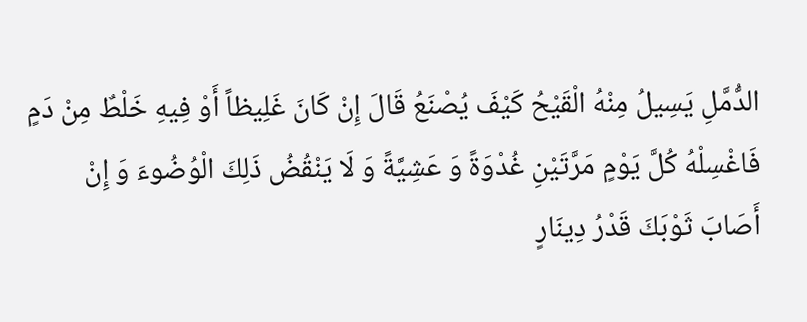الدُّمَّلِ يَسِيلُ مِنْهُ الْقَيْحُ كَيْفَ يُصْنَعُ قَالَ إِنْ كَانَ غَلِيظاً أَوْ فِيهِ خَلْطٌ مِنْ دَمٍ فَاغْسِلْهُ كُلَّ يَوْمٍ مَرَّتَيْنِ غُدْوَةً وَ عَشِيَّةً وَ لَا يَنْقُضُ ذَلِكَ الْوُضُوءَ وَ إِنْ أَصَابَ ثَوْبَكَ قَدْرُ دِينَارٍ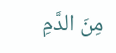مِنَ الدَّمِ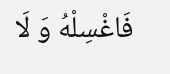فَاغْسِلْهُ وَ لَا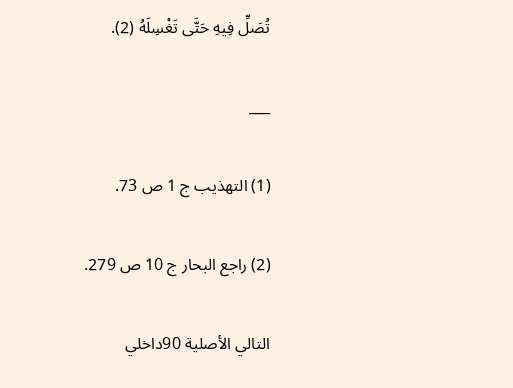تُصَلِّ فِيهِ حَتَّى تَغْسِلَهُ (2).

___

(1) التهذيب ج 1 ص 73.

(2) راجع البحار ج 10 ص 279.

التالي الأصلية 90داخلي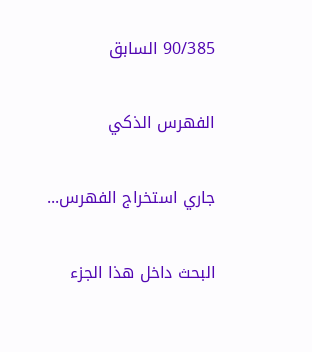90/385 السابق

الفهرس الذكي

جاري استخراج الفهرس...

البحث داخل هذا الجزء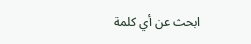ابحث عن أي كلمة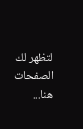لتظهر لك الصفحات هنا...